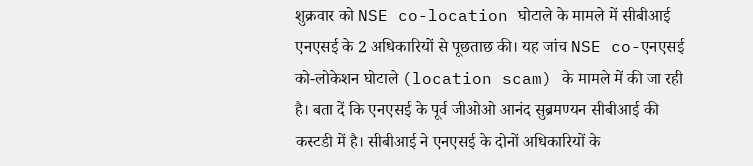शुक्रवार को NSE co-location घोटाले के मामले में सीबीआई एनएसई के 2 अधिकारियों से पूछताछ की। यह जांच NSE co-एनएसई को-लोकेशन घोटाले (location scam) के मामले में की जा रही है। बता दें कि एनएसई के पूर्व जीओओ आनंद सुब्रमण्यन सीबीआई की कस्टडी में है। सीबीआई ने एनएसई के दोनों अधिकारियों के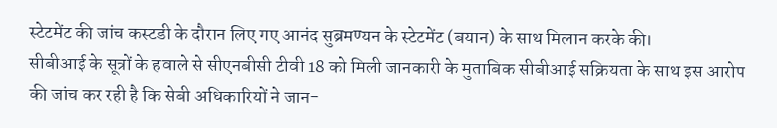स्टेटमेंट की जांच कस्टडी के दौरान लिए गए आनंद सुब्रमण्यन के स्टेटमेंट (बयान) के साथ मिलान करके की।
सीबीआई के सूत्रों के हवाले से सीएनबीसी टीवी 18 को मिली जानकारी के मुताबिक सीबीआई सक्रियता के साथ इस आरोप की जांच कर रही है कि सेबी अधिकारियों ने जान-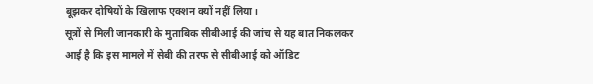बूझकर दोषियों के खिलाफ एक्शन क्यों नहीं लिया।
सूत्रों से मिली जानकारी के मुताबिक सीबीआई की जांच से यह बात निकलकर आई है कि इस मामले में सेबी की तरफ से सीबीआई को ऑडिट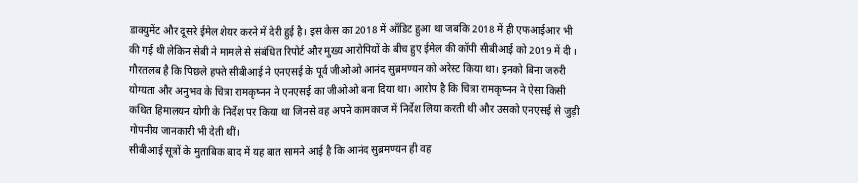डाक्युमेंट और दूसरे ईमेल शेयर करने में देरी हुई है। इस केस का 2018 में ऑडिट हुआ था जबकि 2018 में ही एफआईआर भी की गई थी लेकिन सेबी ने मामले से संबंधित रिपोर्ट और मुख्य आरोपियों के बीच हुए ईमेल की कॉपी सीबीआई को 2019 में दी ।
गौरतलब है कि पिछले हफ्ते सीबीआई ने एनएसई के पूर्व जीओओ आनंद सुब्रमण्यन को अरेस्ट किया था। इनको बिना जरुरी योग्यता और अनुभव के चित्रा रामकृष्नन ने एनएसई का जीओओ बना दिया था। आरोप है कि चित्रा रामकृष्नन ने ऐसा किसी कथित हिमालयन योगी के निर्देश पर किया था जिनसे वह अपने कामकाज में निर्देश लिया करती थी और उसको एनएसई से जुड़ी गोपनीय जानकारी भी देती थीं।
सीबीआई सूत्रों के मुताबिक बाद में यह बात सामने आई है कि आनंद सुब्रमण्यन ही वह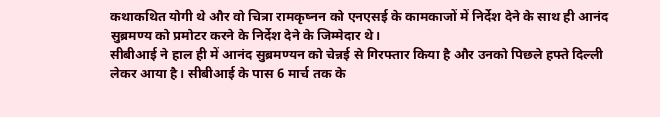कथाकथित योगी थे और वो चित्रा रामकृष्नन को एनएसई के कामकाजों में निर्देश देने के साथ ही आनंद सुब्रमण्य को प्रमोटर करने के निर्देश देने के जिम्मेदार थे।
सीबीआई ने हाल ही में आनंद सुब्रमण्यन को चेन्नई से गिरफ्तार किया है और उनको पिछले हफ्ते दिल्ली लेकर आया है। सीबीआई के पास 6 मार्च तक के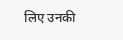लिए उनकी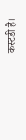कस्टडी है।